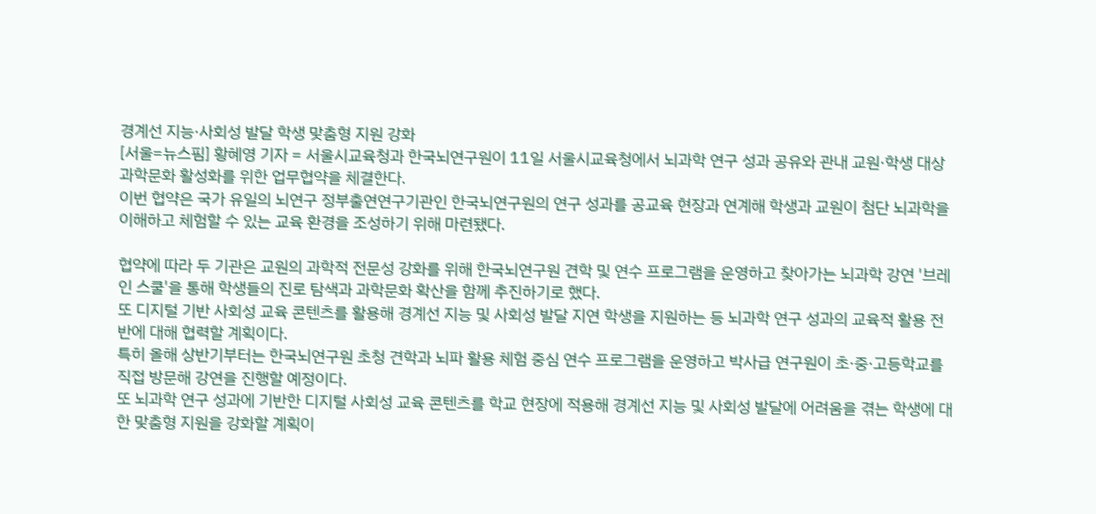경계선 지능·사회성 발달 학생 맞춤형 지원 강화
[서울=뉴스핌] 황혜영 기자 = 서울시교육청과 한국뇌연구원이 11일 서울시교육청에서 뇌과학 연구 성과 공유와 관내 교원·학생 대상 과학문화 활성화를 위한 업무협약을 체결한다.
이번 협약은 국가 유일의 뇌연구 정부출연연구기관인 한국뇌연구원의 연구 성과를 공교육 현장과 연계해 학생과 교원이 첨단 뇌과학을 이해하고 체험할 수 있는 교육 환경을 조성하기 위해 마련됐다.

협약에 따라 두 기관은 교원의 과학적 전문성 강화를 위해 한국뇌연구원 견학 및 연수 프로그램을 운영하고 찾아가는 뇌과학 강연 '브레인 스쿨'을 통해 학생들의 진로 탐색과 과학문화 확산을 함께 추진하기로 했다.
또 디지털 기반 사회성 교육 콘텐츠를 활용해 경계선 지능 및 사회성 발달 지연 학생을 지원하는 등 뇌과학 연구 성과의 교육적 활용 전반에 대해 협력할 계획이다.
특히 올해 상반기부터는 한국뇌연구원 초청 견학과 뇌파 활용 체험 중심 연수 프로그램을 운영하고 박사급 연구원이 초·중·고등학교를 직접 방문해 강연을 진행할 예정이다.
또 뇌과학 연구 성과에 기반한 디지털 사회성 교육 콘텐츠를 학교 현장에 적용해 경계선 지능 및 사회성 발달에 어려움을 겪는 학생에 대한 맞춤형 지원을 강화할 계획이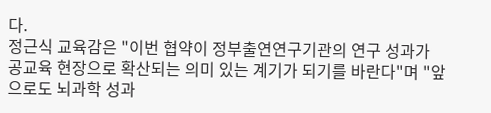다.
정근식 교육감은 "이번 협약이 정부출연연구기관의 연구 성과가 공교육 현장으로 확산되는 의미 있는 계기가 되기를 바란다"며 "앞으로도 뇌과학 성과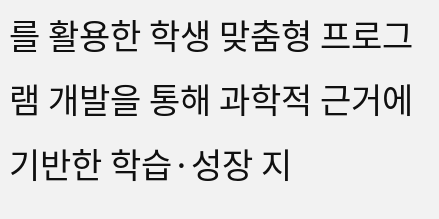를 활용한 학생 맞춤형 프로그램 개발을 통해 과학적 근거에 기반한 학습·성장 지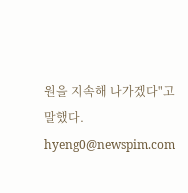원을 지속해 나가겠다"고 말했다.
hyeng0@newspim.com